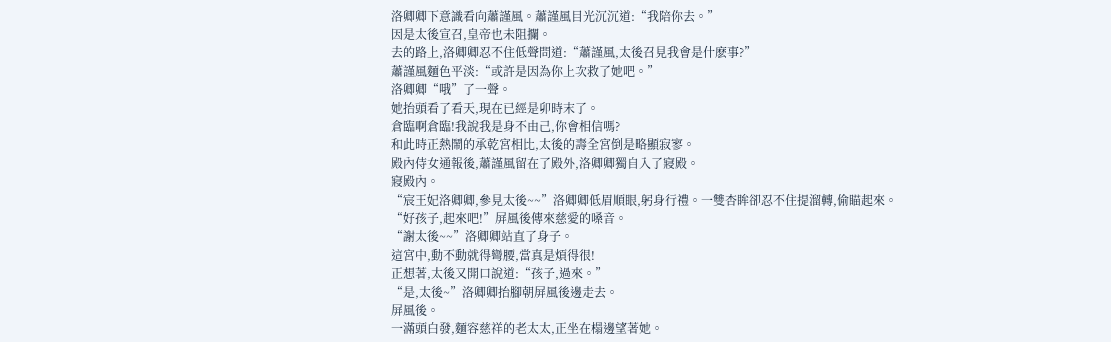洛卿卿下意識看向蕭謹風。蕭謹風目光沉沉道:“我陪你去。”
因是太後宣召,皇帝也未阻攔。
去的路上,洛卿卿忍不住低聲問道:“蕭謹風,太後召見我會是什麽事?”
蕭謹風麵色平淡:“或許是因為你上次救了她吧。”
洛卿卿“哦”了一聲。
她抬頭看了看天,現在已經是卯時末了。
倉臨啊倉臨!我說我是身不由己,你會相信嗎?
和此時正熱鬧的承乾宮相比,太後的壽全宮倒是略顯寂寥。
殿內侍女通報後,蕭謹風留在了殿外,洛卿卿獨自入了寢殿。
寢殿內。
“宸王妃洛卿卿,參見太後~~”洛卿卿低眉順眼,躬身行禮。一雙杏眸卻忍不住提溜轉,偷瞄起來。
“好孩子,起來吧!”屏風後傳來慈愛的嗓音。
“謝太後~~”洛卿卿站直了身子。
這宮中,動不動就得彎腰,當真是煩得很!
正想著,太後又開口說道:“孩子,過來。”
“是,太後~”洛卿卿抬腳朝屏風後邊走去。
屏風後。
一滿頭白發,麵容慈祥的老太太,正坐在榻邊望著她。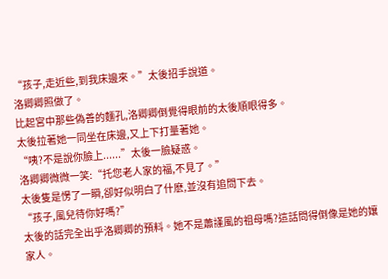“孩子,走近些,到我床邊來。”太後招手說道。
洛卿卿照做了。
比起宮中那些偽善的麵孔,洛卿卿倒覺得眼前的太後順眼得多。
太後拉著她一同坐在床邊,又上下打量著她。
“咦?不是說你臉上......”太後一臉疑惑。
洛卿卿微微一笑:“托您老人家的福,不見了。”
太後隻是愣了一瞬,卻好似明白了什麽,並沒有追問下去。
“孩子,風兒待你好嗎?”
太後的話完全出乎洛卿卿的預料。她不是蕭謹風的祖母嗎?這話問得倒像是她的孃家人。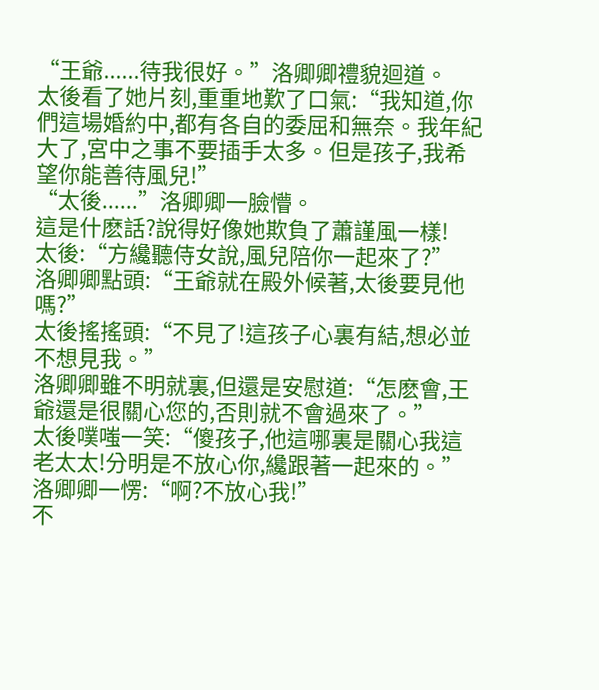“王爺......待我很好。”洛卿卿禮貌迴道。
太後看了她片刻,重重地歎了口氣:“我知道,你們這場婚約中,都有各自的委屈和無奈。我年紀大了,宮中之事不要插手太多。但是孩子,我希望你能善待風兒!”
“太後......”洛卿卿一臉懵。
這是什麽話?說得好像她欺負了蕭謹風一樣!
太後:“方纔聽侍女說,風兒陪你一起來了?”
洛卿卿點頭:“王爺就在殿外候著,太後要見他嗎?”
太後搖搖頭:“不見了!這孩子心裏有結,想必並不想見我。”
洛卿卿雖不明就裏,但還是安慰道:“怎麽會,王爺還是很關心您的,否則就不會過來了。”
太後噗嗤一笑:“傻孩子,他這哪裏是關心我這老太太!分明是不放心你,纔跟著一起來的。”
洛卿卿一愣:“啊?不放心我!”
不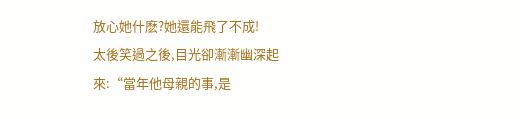放心她什麽?她還能飛了不成!
太後笑過之後,目光卻漸漸幽深起來:“當年他母親的事,是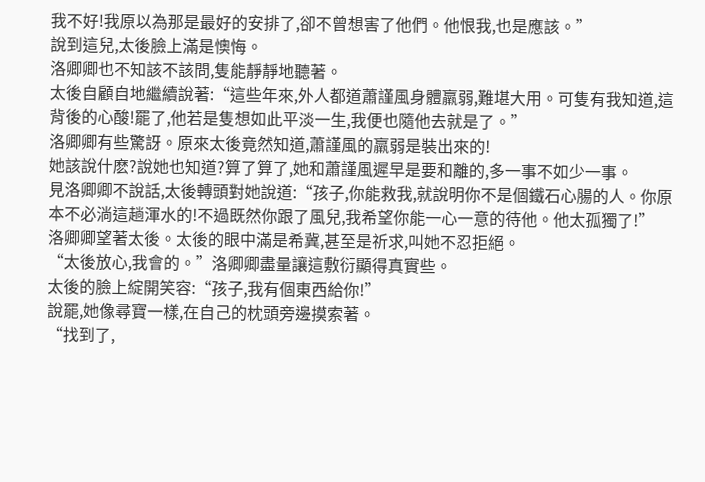我不好!我原以為那是最好的安排了,卻不曾想害了他們。他恨我,也是應該。”
說到這兒,太後臉上滿是懊悔。
洛卿卿也不知該不該問,隻能靜靜地聽著。
太後自顧自地繼續說著:“這些年來,外人都道蕭謹風身體羸弱,難堪大用。可隻有我知道,這背後的心酸!罷了,他若是隻想如此平淡一生,我便也隨他去就是了。”
洛卿卿有些驚訝。原來太後竟然知道,蕭謹風的羸弱是裝出來的!
她該說什麽?說她也知道?算了算了,她和蕭謹風遲早是要和離的,多一事不如少一事。
見洛卿卿不說話,太後轉頭對她說道:“孩子,你能救我,就說明你不是個鐵石心腸的人。你原本不必淌這趟渾水的!不過既然你跟了風兒,我希望你能一心一意的待他。他太孤獨了!”
洛卿卿望著太後。太後的眼中滿是希冀,甚至是祈求,叫她不忍拒絕。
“太後放心,我會的。”洛卿卿盡量讓這敷衍顯得真實些。
太後的臉上綻開笑容:“孩子,我有個東西給你!”
說罷,她像尋寶一樣,在自己的枕頭旁邊摸索著。
“找到了,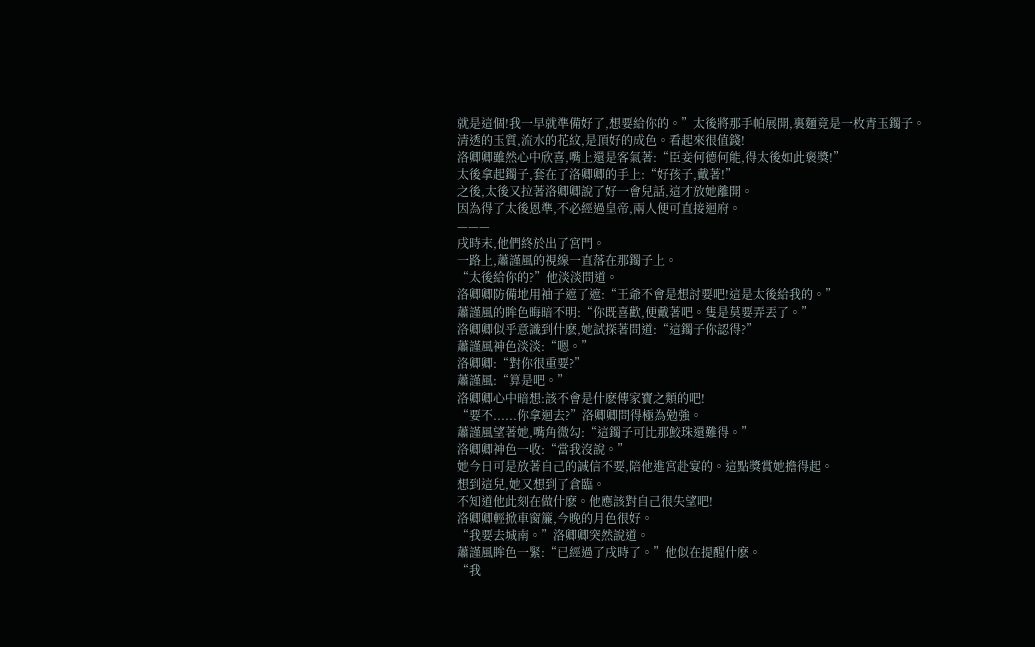就是這個!我一早就準備好了,想要給你的。”太後將那手帕展開,裏麵竟是一枚青玉鐲子。
清透的玉質,流水的花紋,是頂好的成色。看起來很值錢!
洛卿卿雖然心中欣喜,嘴上還是客氣著:“臣妾何德何能,得太後如此褒獎!”
太後拿起鐲子,套在了洛卿卿的手上:“好孩子,戴著!”
之後,太後又拉著洛卿卿說了好一會兒話,這才放她離開。
因為得了太後恩準,不必經過皇帝,兩人便可直接迴府。
———
戌時末,他們終於出了宮門。
一路上,蕭謹風的視線一直落在那鐲子上。
“太後給你的?”他淡淡問道。
洛卿卿防備地用袖子遮了遮:“王爺不會是想討要吧!這是太後給我的。”
蕭謹風的眸色晦暗不明:“你既喜歡,便戴著吧。隻是莫要弄丟了。”
洛卿卿似乎意識到什麽,她試探著問道:“這鐲子你認得?”
蕭謹風神色淡淡:“嗯。”
洛卿卿:“對你很重要?”
蕭謹風:“算是吧。”
洛卿卿心中暗想:該不會是什麽傳家寶之類的吧!
“要不......你拿迴去?”洛卿卿問得極為勉強。
蕭謹風望著她,嘴角微勾:“這鐲子可比那鮫珠還難得。”
洛卿卿神色一收:“當我沒說。”
她今日可是放著自己的誠信不要,陪他進宮赴宴的。這點獎賞她擔得起。
想到這兒,她又想到了倉臨。
不知道他此刻在做什麽。他應該對自己很失望吧!
洛卿卿輕掀車窗簾,今晚的月色很好。
“我要去城南。”洛卿卿突然說道。
蕭謹風眸色一緊:“已經過了戌時了。”他似在提醒什麽。
“我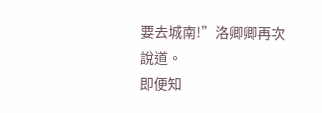要去城南!”洛卿卿再次說道。
即便知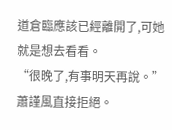道倉臨應該已經離開了,可她就是想去看看。
“很晚了,有事明天再說。”蕭謹風直接拒絕。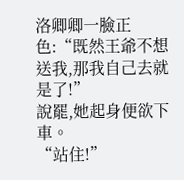洛卿卿一臉正色:“既然王爺不想送我,那我自己去就是了!”
說罷,她起身便欲下車。
“站住!”